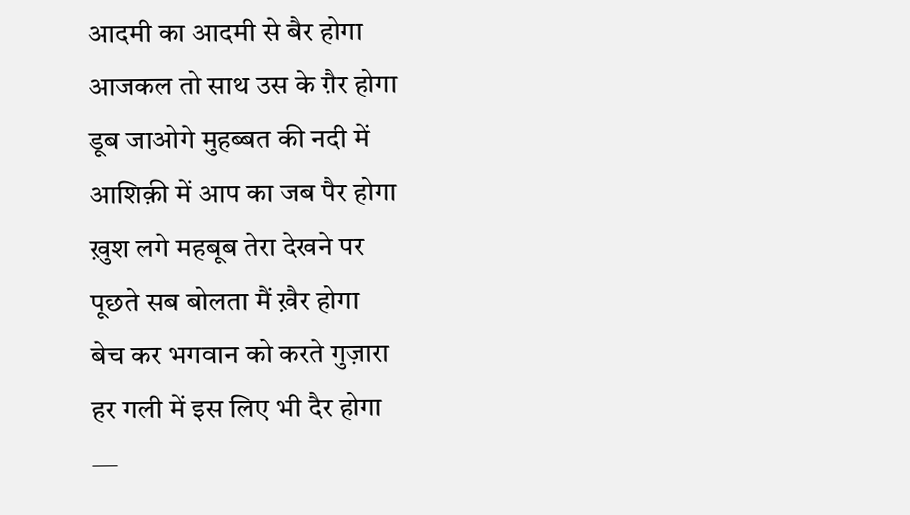आदमी का आदमी से बैर होगा
आजकल तो साथ उस के ग़ैर होगा
डूब जाओगे मुहब्बत की नदी में
आशिक़ी में आप का जब पैर होगा
ख़ुश लगे महबूब तेरा देखने पर
पूछते सब बोलता मैं ख़ैर होगा
बेच कर भगवान को करते गुज़ारा
हर गली में इस लिए भी दैर होगा
—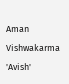Aman Vishwakarma 'Avish'